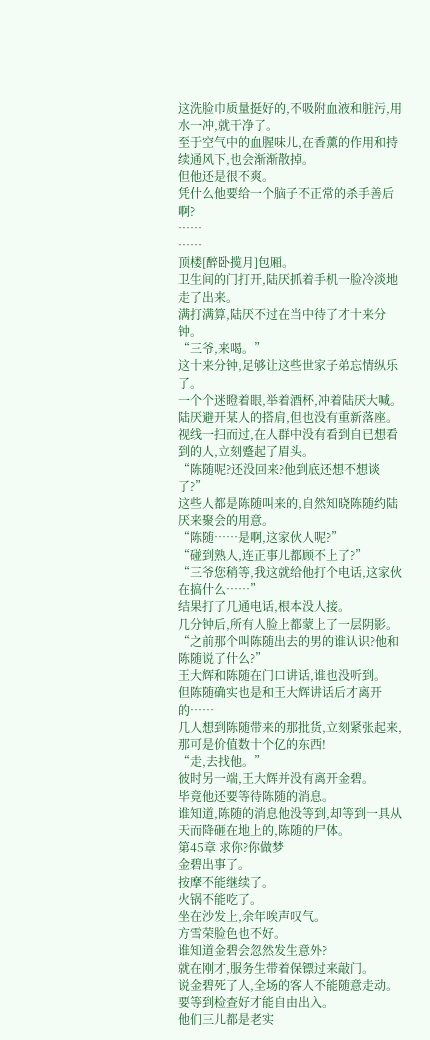这洗脸巾质量挺好的,不吸附血液和脏污,用水一冲,就干净了。
至于空气中的血腥味儿,在香薰的作用和持续通风下,也会渐渐散掉。
但他还是很不爽。
凭什么他要给一个脑子不正常的杀手善后啊?
……
……
顶楼[醉卧揽月]包厢。
卫生间的门打开,陆厌抓着手机一脸冷淡地走了出来。
满打满算,陆厌不过在当中待了才十来分钟。
“三爷,来喝。”
这十来分钟,足够让这些世家子弟忘情纵乐了。
一个个迷瞪着眼,举着酒杯,冲着陆厌大喊。
陆厌避开某人的搭肩,但也没有重新落座。
视线一扫而过,在人群中没有看到自已想看到的人,立刻蹙起了眉头。
“陈随呢?还没回来?他到底还想不想谈了?”
这些人都是陈随叫来的,自然知晓陈随约陆厌来聚会的用意。
“陈随……是啊,这家伙人呢?”
“碰到熟人,连正事儿都顾不上了?”
“三爷您稍等,我这就给他打个电话,这家伙在搞什么……”
结果打了几通电话,根本没人接。
几分钟后,所有人脸上都蒙上了一层阴影。
“之前那个叫陈随出去的男的谁认识?他和陈随说了什么?”
王大辉和陈随在门口讲话,谁也没听到。
但陈随确实也是和王大辉讲话后才离开的……
几人想到陈随带来的那批货,立刻紧张起来,那可是价值数十个亿的东西!
“走,去找他。”
彼时另一端,王大辉并没有离开金碧。
毕竟他还要等待陈随的消息。
谁知道,陈随的消息他没等到,却等到一具从天而降砸在地上的,陈随的尸体。
第45章 求你?你做梦
金碧出事了。
按摩不能继续了。
火锅不能吃了。
坐在沙发上,余年唉声叹气。
方雪荣脸色也不好。
谁知道金碧会忽然发生意外?
就在刚才,服务生带着保镖过来敲门。
说金碧死了人,全场的客人不能随意走动。
要等到检查好才能自由出入。
他们三儿都是老实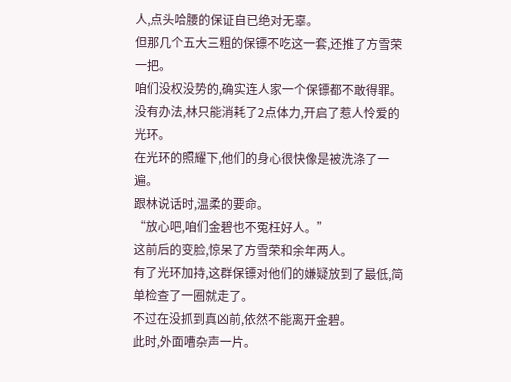人,点头哈腰的保证自已绝对无辜。
但那几个五大三粗的保镖不吃这一套,还推了方雪荣一把。
咱们没权没势的,确实连人家一个保镖都不敢得罪。
没有办法,林只能消耗了2点体力,开启了惹人怜爱的光环。
在光环的照耀下,他们的身心很快像是被洗涤了一遍。
跟林说话时,温柔的要命。
“放心吧,咱们金碧也不冤枉好人。”
这前后的变脸,惊呆了方雪荣和余年两人。
有了光环加持,这群保镖对他们的嫌疑放到了最低,简单检查了一圈就走了。
不过在没抓到真凶前,依然不能离开金碧。
此时,外面嘈杂声一片。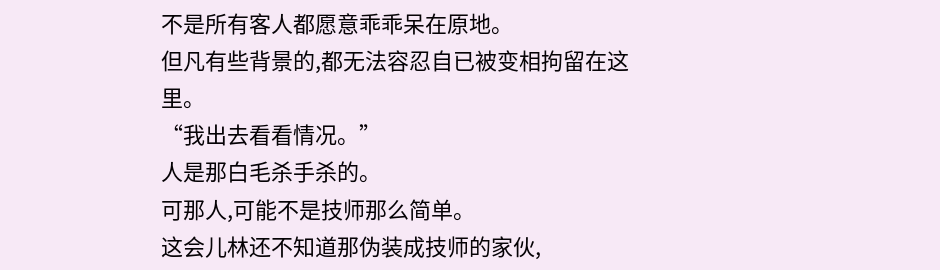不是所有客人都愿意乖乖呆在原地。
但凡有些背景的,都无法容忍自已被变相拘留在这里。
“我出去看看情况。”
人是那白毛杀手杀的。
可那人,可能不是技师那么简单。
这会儿林还不知道那伪装成技师的家伙,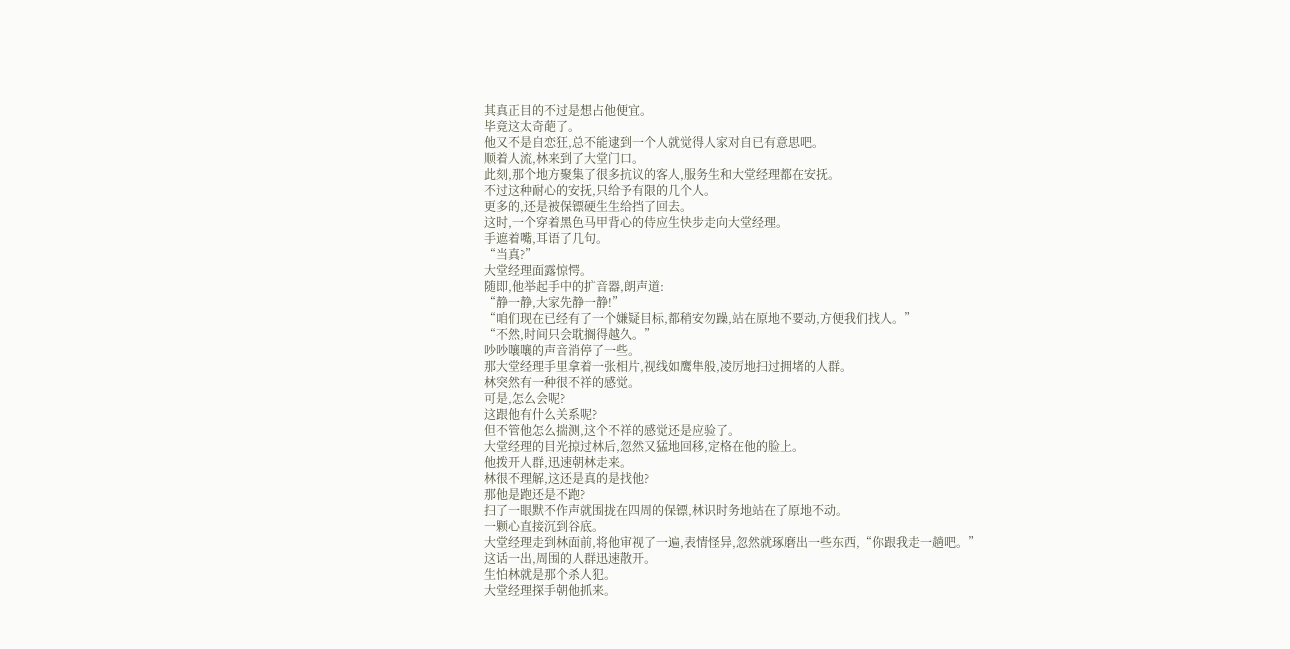其真正目的不过是想占他便宜。
毕竟这太奇葩了。
他又不是自恋狂,总不能逮到一个人就觉得人家对自已有意思吧。
顺着人流,林来到了大堂门口。
此刻,那个地方聚集了很多抗议的客人,服务生和大堂经理都在安抚。
不过这种耐心的安抚,只给予有限的几个人。
更多的,还是被保镖硬生生给挡了回去。
这时,一个穿着黑色马甲背心的侍应生快步走向大堂经理。
手遮着嘴,耳语了几句。
“当真?”
大堂经理面露惊愕。
随即,他举起手中的扩音器,朗声道:
“静一静,大家先静一静!”
“咱们现在已经有了一个嫌疑目标,都稍安勿躁,站在原地不要动,方便我们找人。”
“不然,时间只会耽搁得越久。”
吵吵嚷嚷的声音消停了一些。
那大堂经理手里拿着一张相片,视线如鹰隼般,凌厉地扫过拥堵的人群。
林突然有一种很不祥的感觉。
可是,怎么会呢?
这跟他有什么关系呢?
但不管他怎么揣测,这个不祥的感觉还是应验了。
大堂经理的目光掠过林后,忽然又猛地回移,定格在他的脸上。
他拨开人群,迅速朝林走来。
林很不理解,这还是真的是找他?
那他是跑还是不跑?
扫了一眼默不作声就围拢在四周的保镖,林识时务地站在了原地不动。
一颗心直接沉到谷底。
大堂经理走到林面前,将他审视了一遍,表情怪异,忽然就琢磨出一些东西,“你跟我走一趟吧。”
这话一出,周围的人群迅速散开。
生怕林就是那个杀人犯。
大堂经理探手朝他抓来。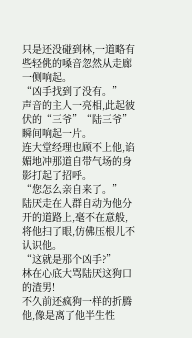只是还没碰到林,一道略有些轻佻的嗓音忽然从走廊一侧响起。
“凶手找到了没有。”
声音的主人一亮相,此起彼伏的“三爷”“陆三爷”瞬间响起一片。
连大堂经理也顾不上他,谄媚地冲那道自带气场的身影打起了招呼。
“您怎么亲自来了。”
陆厌走在人群自动为他分开的道路上,毫不在意般,将他扫了眼,仿佛压根儿不认识他。
“这就是那个凶手?”
林在心底大骂陆厌这狗口的渣男!
不久前还疯狗一样的折腾他,像是离了他半生性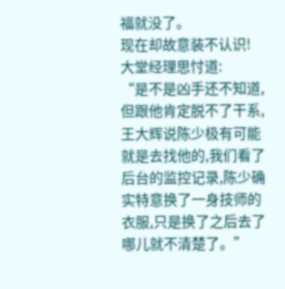福就没了。
现在却故意装不认识!
大堂经理思忖道:
“是不是凶手还不知道,但跟他肯定脱不了干系,王大辉说陈少极有可能就是去找他的,我们看了后台的监控记录,陈少确实特意换了一身技师的衣服,只是换了之后去了哪儿就不清楚了。”